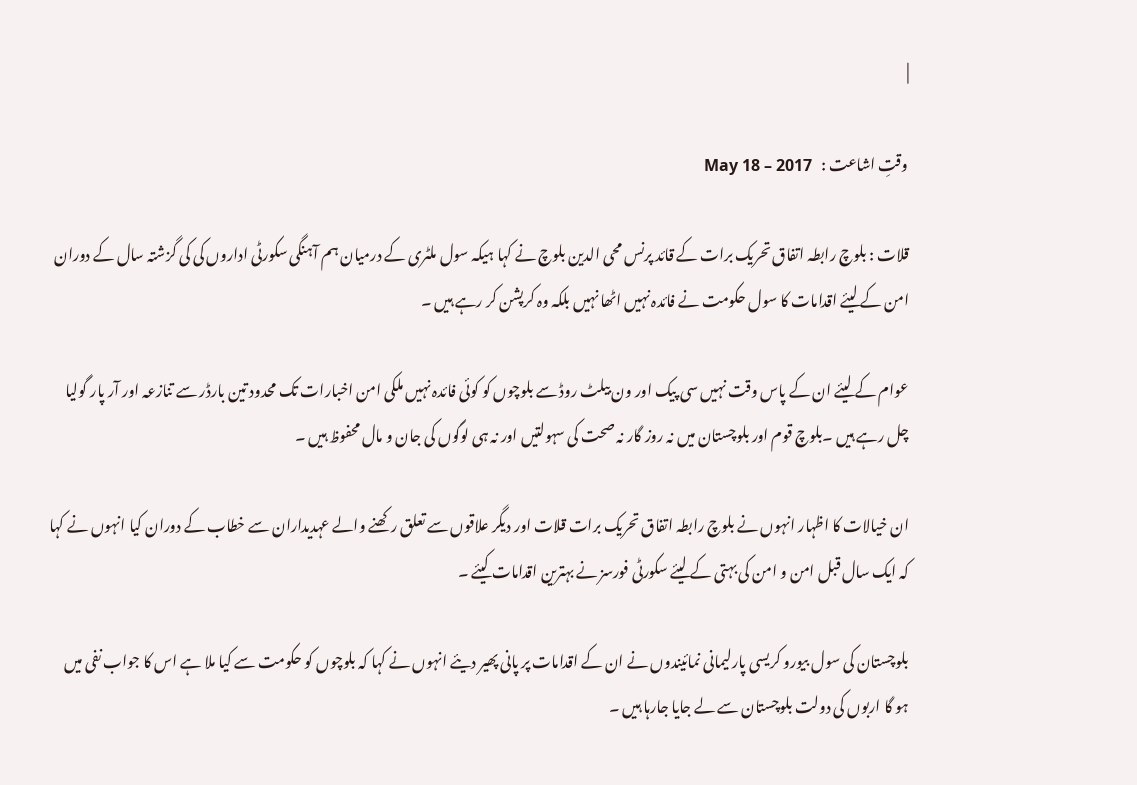|

وقتِ اشاعت :   May 18 – 2017

قلات : بلوچ رابطہ اتفاق تحریک برات کے قائد پرنس محی الدین بلوچ نے کہا ہیکہ سول ملٹری کے درمیان ہم آہنگی سکورٹی اداروں کی کی گزشتہ سال کے دوران امن کے لیئے اقدامات کا سول حکومت نے فائدہ نہیں اٹھا نہیں بلکہ وہ کرپشن کر رہے ہیں ۔

عوام کے لیئے ان کے پاس وقت نہیں سی پیک اور ون بیلٹ روڈ سے بلوچوں کو کوئی فائدہ نہیں ملکی امن اخبارات تک محدود تین بارڈر سے تنازعہ اور آر پار گولیا چل رہے ہیں ۔بلوچ قوم اور بلوچستان میں نہ روز گار نہ صحت کی سہولتیں اور نہ ہی لوگوں کی جان و مال محفوظ ہیں ۔

ان خیالات کا اظہار انہوں نے بلوچ رابطہ اتفاق تحریک برات قلات اور دیگر علاقوں سے تعلق رکھنے والے عہدیداران سے خطاب کے دوران کیا انہوں نے کہا کہ ایک سال قبل امن و امن کی بہتی کے لیئے سکورٹی فورسز نے بہترین اقدامات کیئے ۔

بلوچستان کی سول بیورو کریسی پارلیمانی نمائیندوں نے ان کے اقدامات پر پانی پھیر دیئے انہوں نے کہا کہ بلوچوں کو حکومت سے کیا ملا ہے اس کا جواب نفی میں ہو گا اربوں کی دولت بلوچستان سے لے جایا جارہا ہیں ۔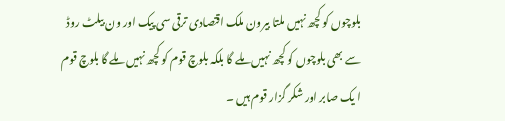بلوچوں کو کچھ نہیں ملتا بیرون ملک اقتصادی ترقی سی پیک اور ون بیلٹ روڈ سے بھی بلوچوں کو کچھ نہیں ملے گا بلکہ بلوچ قوم کو کچھ نہیں ملے گا بلوچ قوم ا یک صابر اور شکر گزار قوم ہیں ۔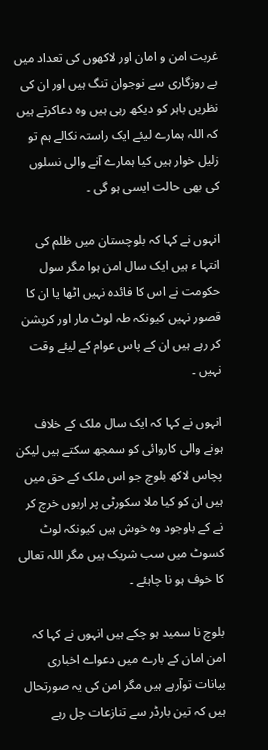غربت امن و امان اور لاکھوں کی تعداد میں بے روزگاری سے نوجوان تنگ ہیں اور ان کی نظریں باہر کو دیکھ رہی ہیں وہ دعاکرتے ہیں کہ اللہ ہمارے لیئے ایک راستہ نکالے ہم تو زلیل خوار ہیں کیا ہمارے آنے والی نسلوں کی بھی حالت ایسی ہو گی ۔

انہوں نے کہا کہ بلوچستان میں ظلم کی انتہا ء ہیں ایک سال امن ہوا مگر سول حکومت نے اس کا فائدہ نہیں اٹھا یا ان کا قصور نہیں کیونکہ طہ لوٹ مار اور کرپشن کر رہے ہیں ان کے پاس عوام کے لیئے وقت نہیں ۔

انہوں نے کہا کہ ایک سال ملک کے خلاف ہونے والی کاروائی کو سمجھ سکتے ہیں لیکن پچاس لاکھ بلوچ جو اس ملک کے حق میں ہیں ان کو کیا ملا سکورٹی پر اربوں خرچ کر نے کے باوجود وہ خوش ہیں کیونکہ لوٹ کسوٹ میں سب شریک ہیں مگر اللہ تعالی کا خوف ہو نا چاہئے ۔

بلوچ نا سمید ہو چکے ہیں انہوں نے کہا کہ امن امان کے بارے میں دعواے اخباری بیانات توآرہے ہیں مگر امن کی یہ صورتحال ہیں کہ تین بارڈر سے تنازعات چل رہے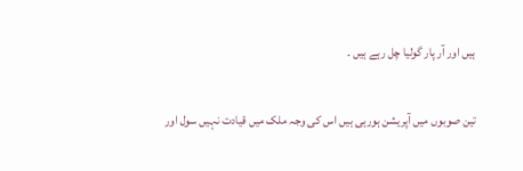ہیں اور آر پار گولیا چل رہے ہیں ۔

تین صوبوں میں آپریشن ہورہی ہیں اس کی وجہ ملک میں قیادت نہیں سول اور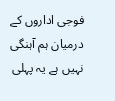فوجی اداروں کے درمیان ہم آہنگی نہیں ہے یہ پہلی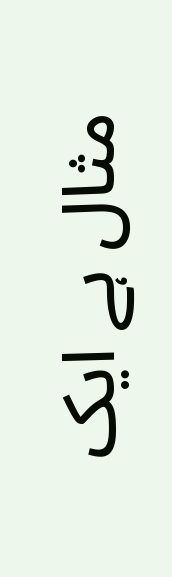مثال ہے ایک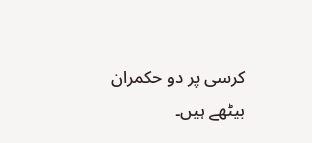کرسی پر دو حکمران بیٹھے ہیں۔